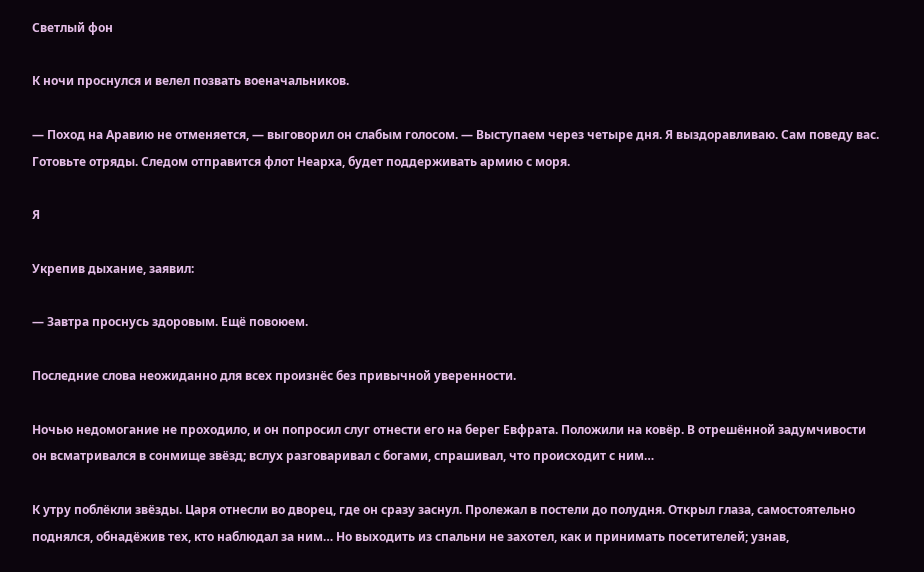Светлый фон

К ночи проснулся и велел позвать военачальников.

— Поход на Аравию не отменяется, — выговорил он слабым голосом. — Выступаем через четыре дня. Я выздоравливаю. Сам поведу вас. Готовьте отряды. Следом отправится флот Неарха, будет поддерживать армию с моря.

Я

Укрепив дыхание, заявил:

— Завтра проснусь здоровым. Ещё повоюем.

Последние слова неожиданно для всех произнёс без привычной уверенности.

Ночью недомогание не проходило, и он попросил слуг отнести его на берег Евфрата. Положили на ковёр. В отрешённой задумчивости он всматривался в сонмище звёзд; вслух разговаривал с богами, спрашивал, что происходит с ним…

К утру поблёкли звёзды. Царя отнесли во дворец, где он сразу заснул. Пролежал в постели до полудня. Открыл глаза, самостоятельно поднялся, обнадёжив тех, кто наблюдал за ним… Но выходить из спальни не захотел, как и принимать посетителей; узнав,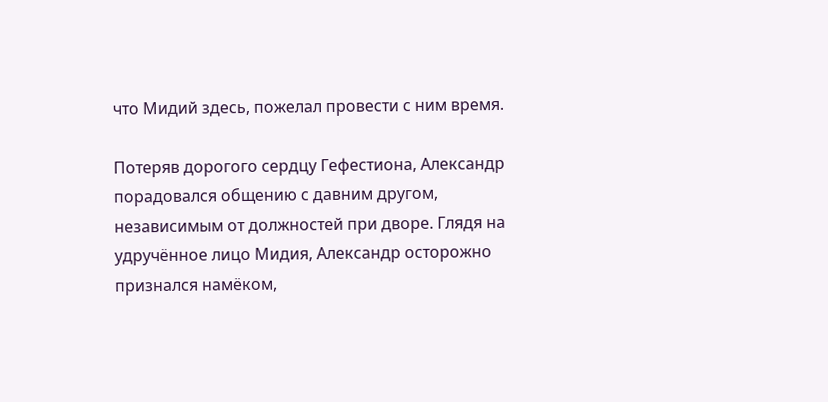что Мидий здесь, пожелал провести с ним время.

Потеряв дорогого сердцу Гефестиона, Александр порадовался общению с давним другом, независимым от должностей при дворе. Глядя на удручённое лицо Мидия, Александр осторожно признался намёком,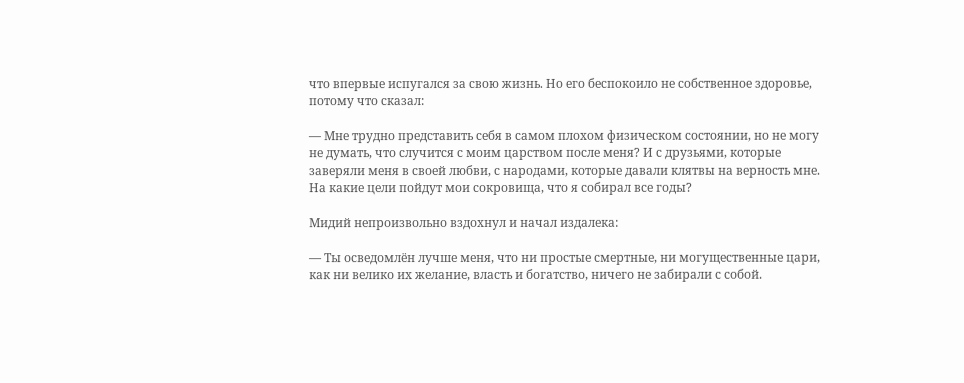что впервые испугался за свою жизнь. Но его беспокоило не собственное здоровье, потому что сказал:

— Мне трудно представить себя в самом плохом физическом состоянии, но не могу не думать, что случится с моим царством после меня? И с друзьями, которые заверяли меня в своей любви, с народами, которые давали клятвы на верность мне. На какие цели пойдут мои сокровища, что я собирал все годы?

Мидий непроизвольно вздохнул и начал издалека:

— Ты осведомлён лучше меня, что ни простые смертные, ни могущественные цари, как ни велико их желание, власть и богатство, ничего не забирали с собой.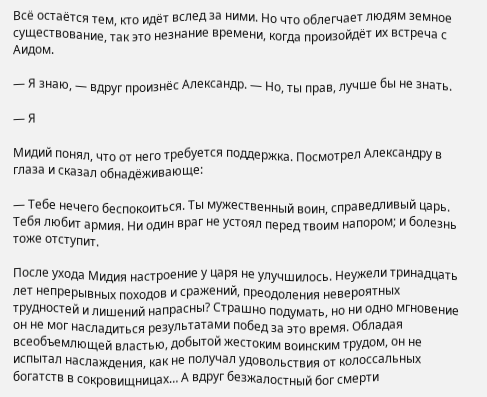Всё остаётся тем, кто идёт вслед за ними. Но что облегчает людям земное существование, так это незнание времени, когда произойдёт их встреча с Аидом.

— Я знаю, — вдруг произнёс Александр. — Но, ты прав, лучше бы не знать.

— Я

Мидий понял, что от него требуется поддержка. Посмотрел Александру в глаза и сказал обнадёживающе:

— Тебе нечего беспокоиться. Ты мужественный воин, справедливый царь. Тебя любит армия. Ни один враг не устоял перед твоим напором; и болезнь тоже отступит.

После ухода Мидия настроение у царя не улучшилось. Неужели тринадцать лет непрерывных походов и сражений, преодоления невероятных трудностей и лишений напрасны? Страшно подумать, но ни одно мгновение он не мог насладиться результатами побед за это время. Обладая всеобъемлющей властью, добытой жестоким воинским трудом, он не испытал наслаждения, как не получал удовольствия от колоссальных богатств в сокровищницах… А вдруг безжалостный бог смерти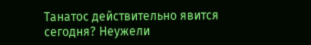Танатос действительно явится сегодня? Неужели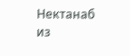Нектанаб из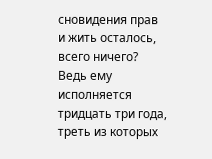сновидения прав и жить осталось, всего ничего? Ведь ему исполняется тридцать три года, треть из которых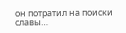он потратил на поиски славы…